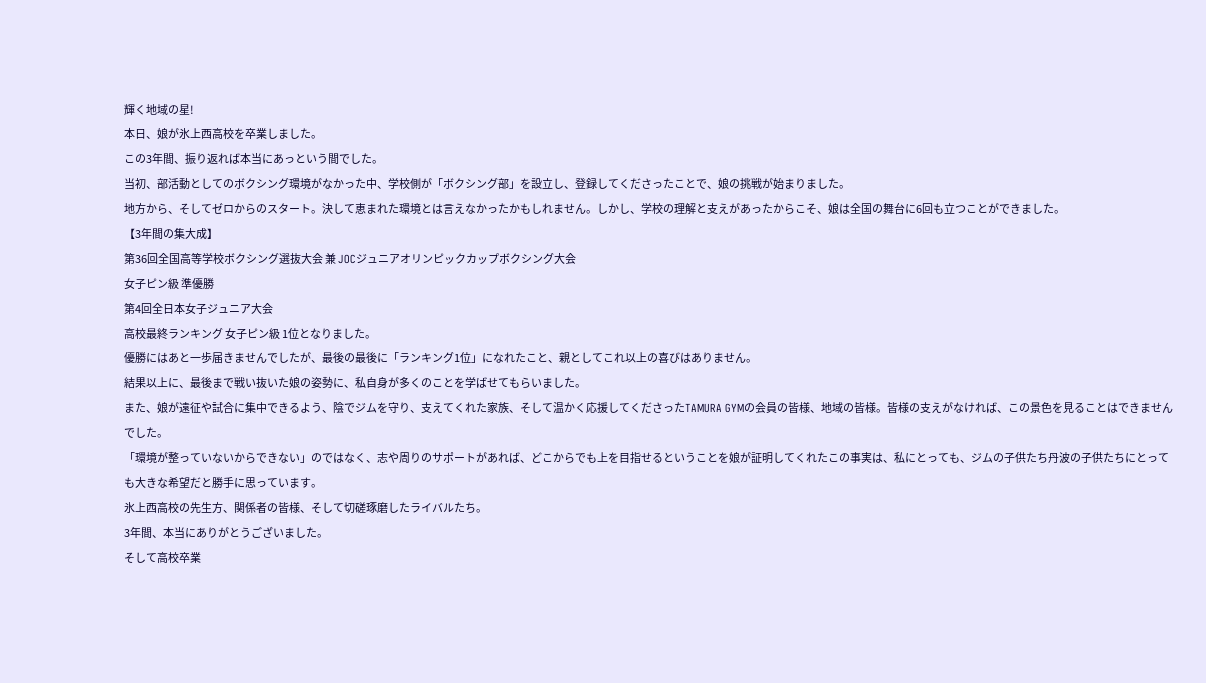輝く地域の星!
本日、娘が氷上西高校を卒業しました。
この3年間、振り返れば本当にあっという間でした。
当初、部活動としてのボクシング環境がなかった中、学校側が「ボクシング部」を設立し、登録してくださったことで、娘の挑戦が始まりました。
地方から、そしてゼロからのスタート。決して恵まれた環境とは言えなかったかもしれません。しかし、学校の理解と支えがあったからこそ、娘は全国の舞台に6回も立つことができました。
【3年間の集大成】
第36回全国高等学校ボクシング選抜大会 兼 JOCジュニアオリンピックカップボクシング大会
女子ピン級 準優勝
第4回全日本女子ジュニア大会
高校最終ランキング 女子ピン級 1位となりました。
優勝にはあと一歩届きませんでしたが、最後の最後に「ランキング1位」になれたこと、親としてこれ以上の喜びはありません。
結果以上に、最後まで戦い抜いた娘の姿勢に、私自身が多くのことを学ばせてもらいました。
また、娘が遠征や試合に集中できるよう、陰でジムを守り、支えてくれた家族、そして温かく応援してくださったTAMURA GYMの会員の皆様、地域の皆様。皆様の支えがなければ、この景色を見ることはできませんでした。
「環境が整っていないからできない」のではなく、志や周りのサポートがあれば、どこからでも上を目指せるということを娘が証明してくれたこの事実は、私にとっても、ジムの子供たち丹波の子供たちにとっても大きな希望だと勝手に思っています。
氷上西高校の先生方、関係者の皆様、そして切磋琢磨したライバルたち。
3年間、本当にありがとうございました。
そして高校卒業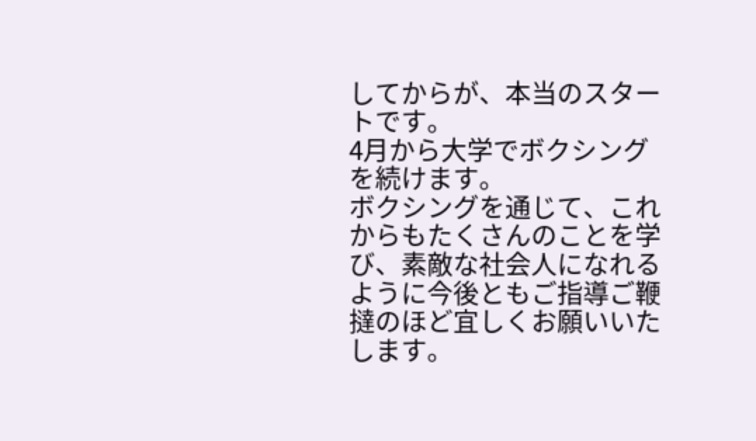してからが、本当のスタートです。
4月から大学でボクシングを続けます。
ボクシングを通じて、これからもたくさんのことを学び、素敵な社会人になれるように今後ともご指導ご鞭撻のほど宜しくお願いいたします。